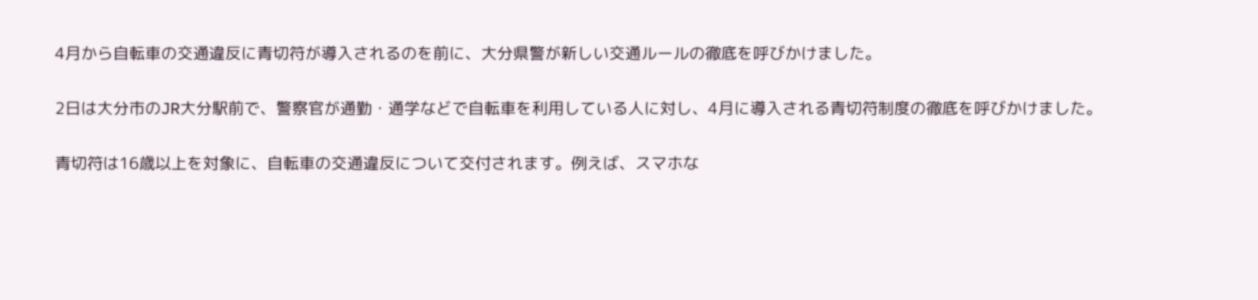4月から自転車の交通違反に青切符が導入されるのを前に、大分県警が新しい交通ルールの徹底を呼びかけました。

2日は大分市のJR大分駅前で、警察官が通勤・通学などで自転車を利用している人に対し、4月に導入される青切符制度の徹底を呼びかけました。

青切符は16歳以上を対象に、自転車の交通違反について交付されます。例えば、スマホな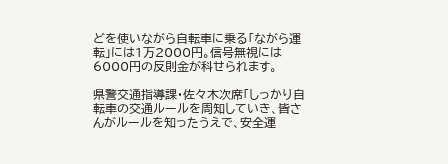どを使いながら自転車に乗る「ながら運転」には1万2000円。信号無視には6000円の反則金が科せられます。

県警交通指導課・佐々木次席「しっかり自転車の交通ルールを周知していき、皆さんがルールを知ったうえで、安全運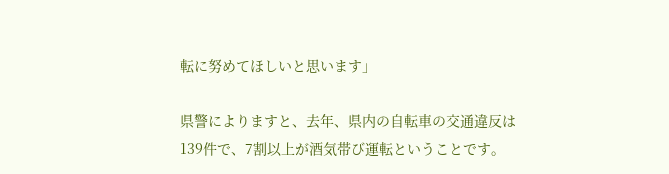転に努めてほしいと思います」

県警によりますと、去年、県内の自転車の交通違反は139件で、7割以上が酒気帯び運転ということです。